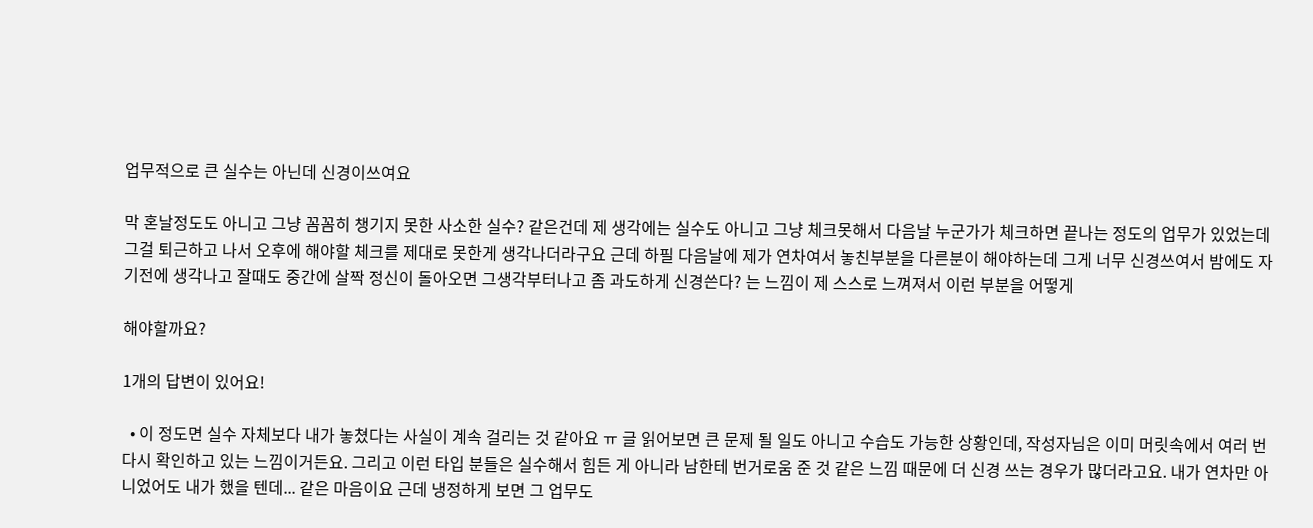업무적으로 큰 실수는 아닌데 신경이쓰여요

막 혼날정도도 아니고 그냥 꼼꼼히 챙기지 못한 사소한 실수? 같은건데 제 생각에는 실수도 아니고 그냥 체크못해서 다음날 누군가가 체크하면 끝나는 정도의 업무가 있었는데 그걸 퇴근하고 나서 오후에 해야할 체크를 제대로 못한게 생각나더라구요 근데 하필 다음날에 제가 연차여서 놓친부분을 다른분이 해야하는데 그게 너무 신경쓰여서 밤에도 자기전에 생각나고 잘때도 중간에 살짝 정신이 돌아오면 그생각부터나고 좀 과도하게 신경쓴다? 는 느낌이 제 스스로 느껴져서 이런 부분을 어떻게

해야할까요?

1개의 답변이 있어요!

  • 이 정도면 실수 자체보다 내가 놓쳤다는 사실이 계속 걸리는 것 같아요 ㅠ 글 읽어보면 큰 문제 될 일도 아니고 수습도 가능한 상황인데, 작성자님은 이미 머릿속에서 여러 번 다시 확인하고 있는 느낌이거든요. 그리고 이런 타입 분들은 실수해서 힘든 게 아니라 남한테 번거로움 준 것 같은 느낌 때문에 더 신경 쓰는 경우가 많더라고요. 내가 연차만 아니었어도 내가 했을 텐데... 같은 마음이요 근데 냉정하게 보면 그 업무도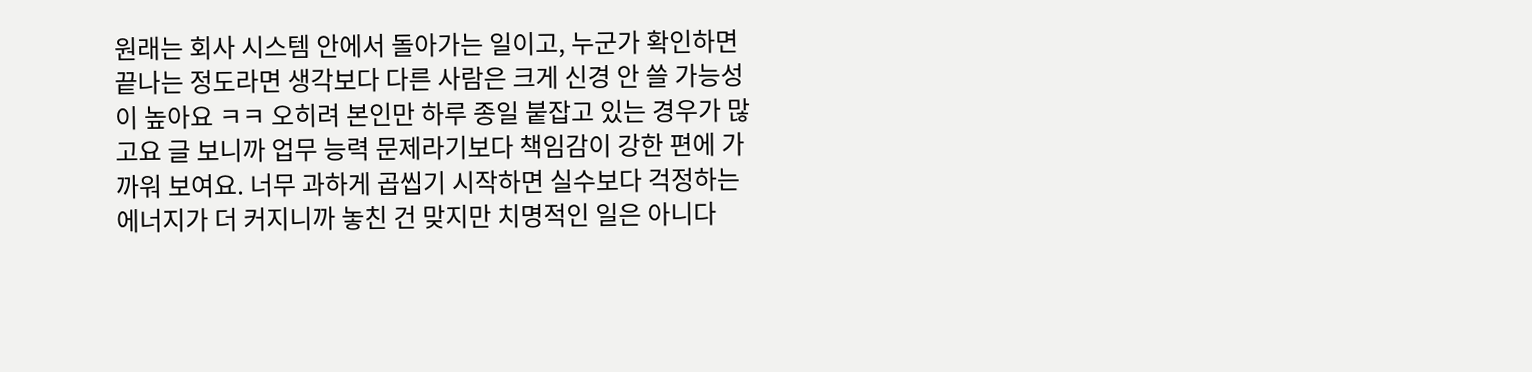원래는 회사 시스템 안에서 돌아가는 일이고, 누군가 확인하면 끝나는 정도라면 생각보다 다른 사람은 크게 신경 안 쓸 가능성이 높아요 ㅋㅋ 오히려 본인만 하루 종일 붙잡고 있는 경우가 많고요 글 보니까 업무 능력 문제라기보다 책임감이 강한 편에 가까워 보여요. 너무 과하게 곱씹기 시작하면 실수보다 걱정하는 에너지가 더 커지니까 놓친 건 맞지만 치명적인 일은 아니다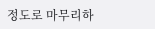정도로 마무리하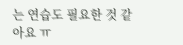는 연습도 필요한 것 같아요 ㅠ